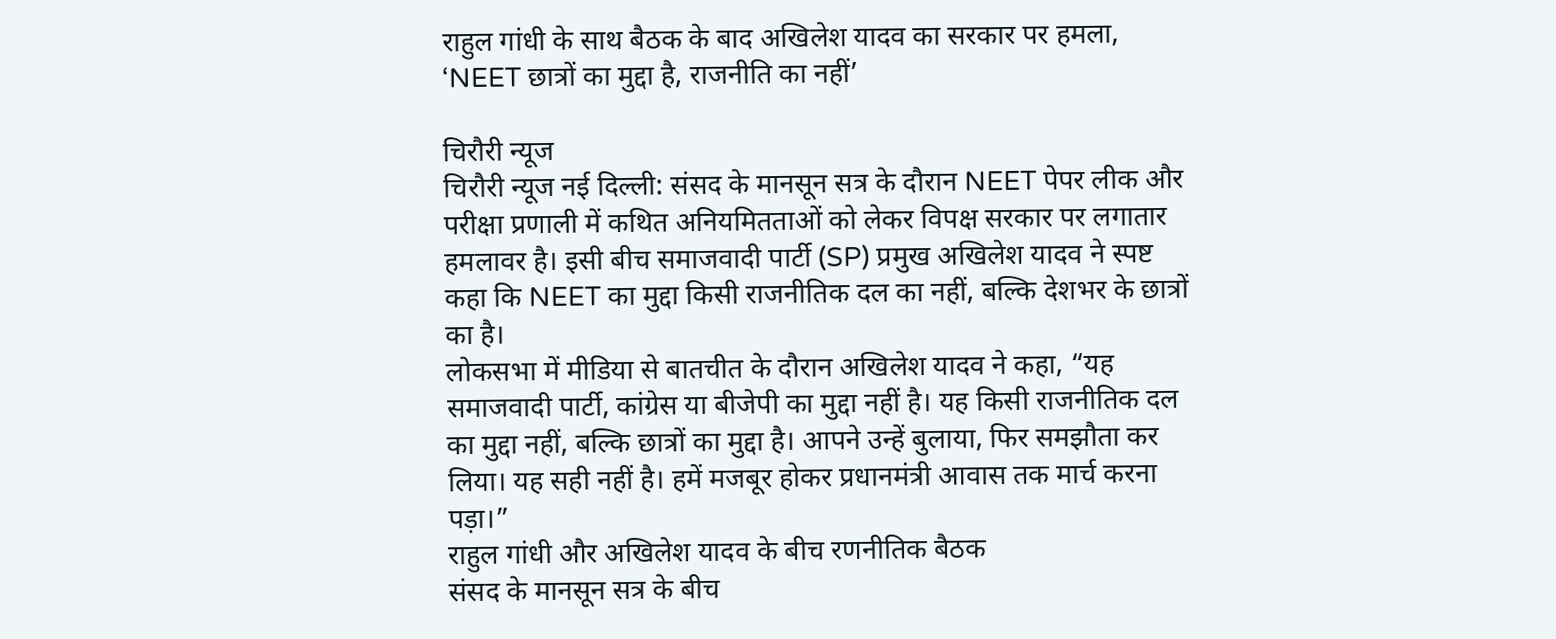राहुल गांधी के साथ बैठक के बाद अखिलेश यादव का सरकार पर हमला, ‘NEET छात्रों का मुद्दा है, राजनीति का नहीं’

चिरौरी न्यूज
चिरौरी न्यूज नई दिल्ली: संसद के मानसून सत्र के दौरान NEET पेपर लीक और परीक्षा प्रणाली में कथित अनियमितताओं को लेकर विपक्ष सरकार पर लगातार हमलावर है। इसी बीच समाजवादी पार्टी (SP) प्रमुख अखिलेश यादव ने स्पष्ट कहा कि NEET का मुद्दा किसी राजनीतिक दल का नहीं, बल्कि देशभर के छात्रों का है।
लोकसभा में मीडिया से बातचीत के दौरान अखिलेश यादव ने कहा, “यह समाजवादी पार्टी, कांग्रेस या बीजेपी का मुद्दा नहीं है। यह किसी राजनीतिक दल का मुद्दा नहीं, बल्कि छात्रों का मुद्दा है। आपने उन्हें बुलाया, फिर समझौता कर लिया। यह सही नहीं है। हमें मजबूर होकर प्रधानमंत्री आवास तक मार्च करना पड़ा।”
राहुल गांधी और अखिलेश यादव के बीच रणनीतिक बैठक
संसद के मानसून सत्र के बीच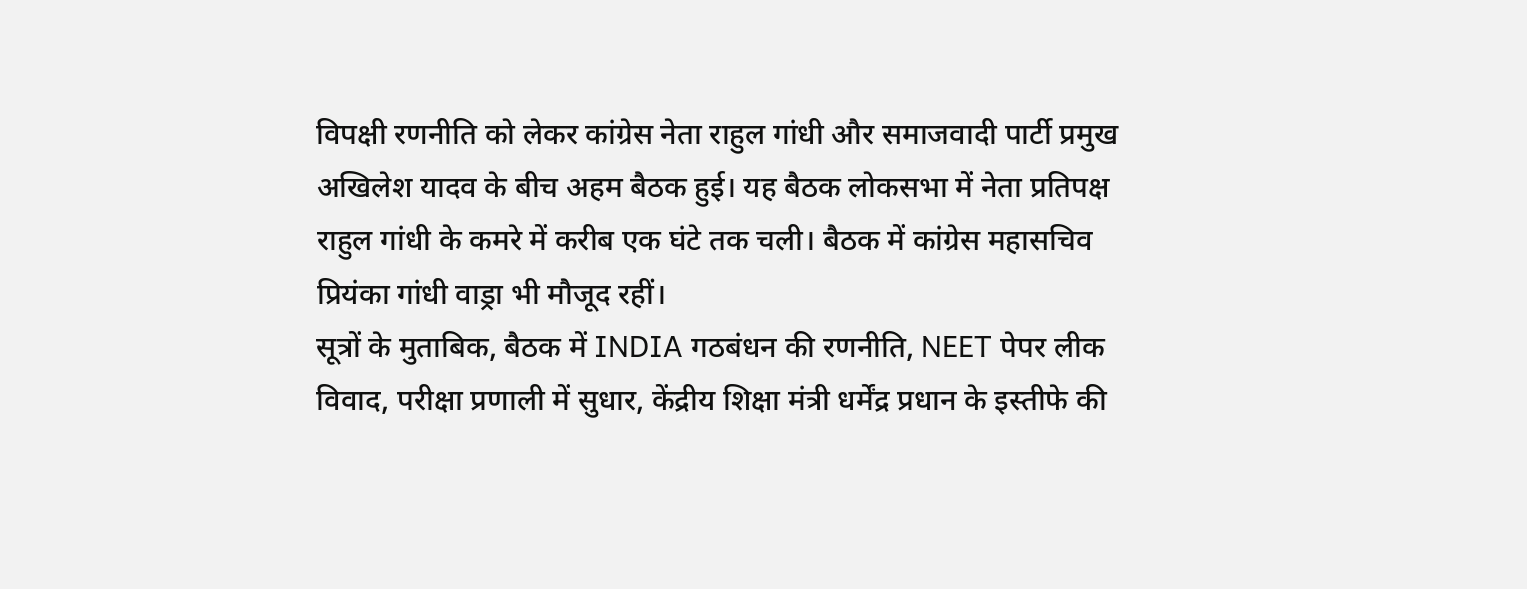विपक्षी रणनीति को लेकर कांग्रेस नेता राहुल गांधी और समाजवादी पार्टी प्रमुख अखिलेश यादव के बीच अहम बैठक हुई। यह बैठक लोकसभा में नेता प्रतिपक्ष राहुल गांधी के कमरे में करीब एक घंटे तक चली। बैठक में कांग्रेस महासचिव प्रियंका गांधी वाड्रा भी मौजूद रहीं।
सूत्रों के मुताबिक, बैठक में INDIA गठबंधन की रणनीति, NEET पेपर लीक विवाद, परीक्षा प्रणाली में सुधार, केंद्रीय शिक्षा मंत्री धर्मेंद्र प्रधान के इस्तीफे की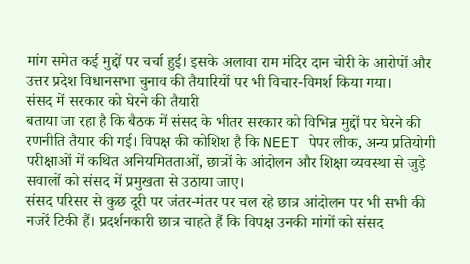मांग समेत कई मुद्दों पर चर्चा हुई। इसके अलावा राम मंदिर दान चोरी के आरोपों और उत्तर प्रदेश विधानसभा चुनाव की तैयारियों पर भी विचार-विमर्श किया गया।
संसद में सरकार को घेरने की तैयारी
बताया जा रहा है कि बैठक में संसद के भीतर सरकार को विभिन्न मुद्दों पर घेरने की रणनीति तैयार की गई। विपक्ष की कोशिश है कि NEET पेपर लीक, अन्य प्रतियोगी परीक्षाओं में कथित अनियमितताओं, छात्रों के आंदोलन और शिक्षा व्यवस्था से जुड़े सवालों को संसद में प्रमुखता से उठाया जाए।
संसद परिसर से कुछ दूरी पर जंतर-मंतर पर चल रहे छात्र आंदोलन पर भी सभी की नजरें टिकी हैं। प्रदर्शनकारी छात्र चाहते हैं कि विपक्ष उनकी मांगों को संसद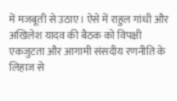में मजबूती से उठाए। ऐसे में राहुल गांधी और अखिलेश यादव की बैठक को विपक्षी एकजुटता और आगामी संसदीय रणनीति के लिहाज से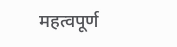महत्वपूर्ण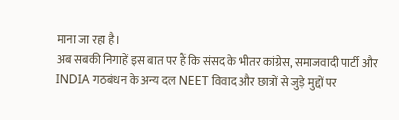माना जा रहा है।
अब सबकी निगाहें इस बात पर हैं कि संसद के भीतर कांग्रेस, समाजवादी पार्टी और INDIA गठबंधन के अन्य दल NEET विवाद और छात्रों से जुड़े मुद्दों पर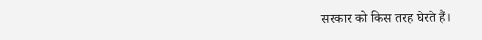सरकार को किस तरह घेरते हैं।